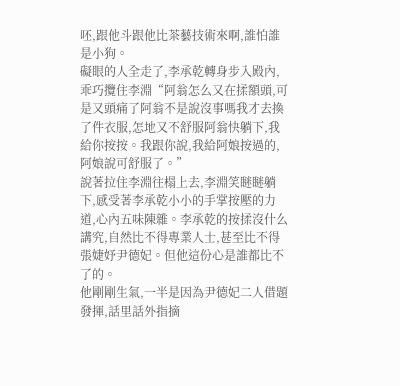呸,跟他斗跟他比茶藝技術來啊,誰怕誰是小狗。
礙眼的人全走了,李承乾轉身步入殿內,乖巧攬住李淵“阿翁怎么又在揉額頭,可是又頭痛了阿翁不是說沒事嗎我才去換了件衣服,怎地又不舒服阿翁快躺下,我給你按按。我跟你說,我給阿娘按過的,阿娘說可舒服了。”
說著拉住李淵往榻上去,李淵笑瞇瞇躺下,感受著李承乾小小的手掌按壓的力道,心內五味陳雜。李承乾的按揉沒什么講究,自然比不得專業人士,甚至比不得張婕妤尹德妃。但他這份心是誰都比不了的。
他剛剛生氣,一半是因為尹德妃二人借題發揮,話里話外指摘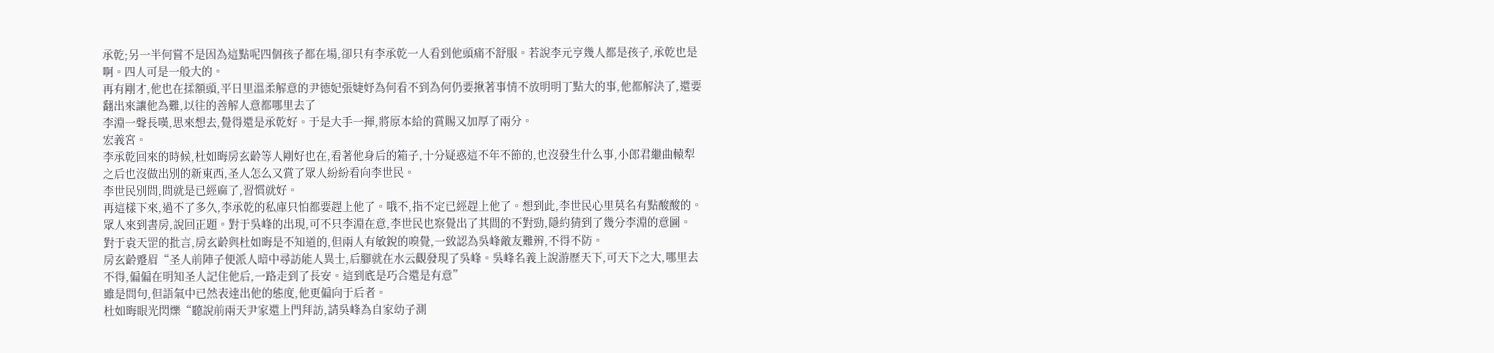承乾;另一半何嘗不是因為這點呢四個孩子都在場,卻只有李承乾一人看到他頭痛不舒服。若說李元亨幾人都是孩子,承乾也是啊。四人可是一般大的。
再有剛才,他也在揉額頭,平日里溫柔解意的尹德妃張婕妤為何看不到為何仍要揪著事情不放明明丁點大的事,他都解決了,還要翻出來讓他為難,以往的善解人意都哪里去了
李淵一聲長嘆,思來想去,覺得還是承乾好。于是大手一揮,將原本給的賞賜又加厚了兩分。
宏義宮。
李承乾回來的時候,杜如晦房玄齡等人剛好也在,看著他身后的箱子,十分疑惑這不年不節的,也沒發生什么事,小郎君繼曲轅犁之后也沒做出別的新東西,圣人怎么又賞了眾人紛紛看向李世民。
李世民別問,問就是已經麻了,習慣就好。
再這樣下來,過不了多久,李承乾的私庫只怕都要趕上他了。哦不,指不定已經趕上他了。想到此,李世民心里莫名有點酸酸的。
眾人來到書房,說回正題。對于吳峰的出現,可不只李淵在意,李世民也察覺出了其間的不對勁,隱約猜到了幾分李淵的意圖。
對于袁天罡的批言,房玄齡與杜如晦是不知道的,但兩人有敏銳的嗅覺,一致認為吳峰敵友難辨,不得不防。
房玄齡蹙眉“圣人前陣子便派人暗中尋訪能人異士,后腳就在水云觀發現了吳峰。吳峰名義上說游歷天下,可天下之大,哪里去不得,偏偏在明知圣人記住他后,一路走到了長安。這到底是巧合還是有意”
雖是問句,但語氣中已然表達出他的態度,他更偏向于后者。
杜如晦眼光閃爍“聽說前兩天尹家還上門拜訪,請吳峰為自家幼子測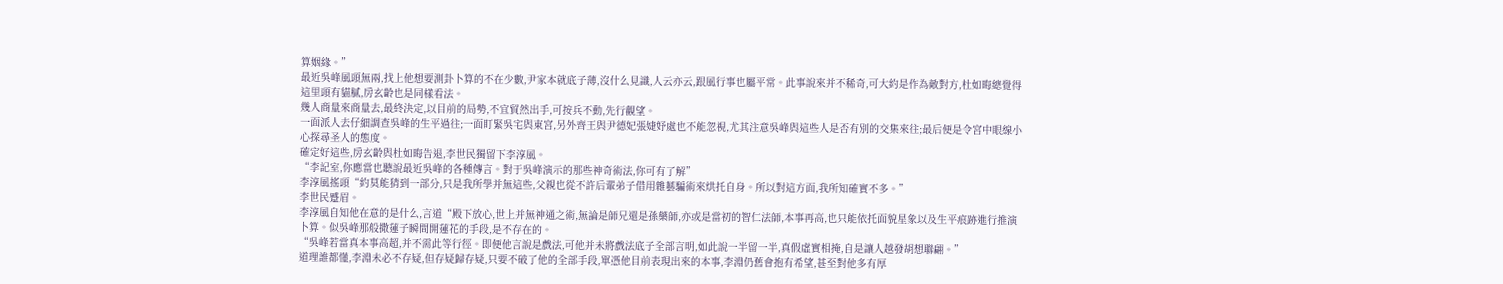算姻緣。”
最近吳峰風頭無兩,找上他想要測卦卜算的不在少數,尹家本就底子薄,沒什么見識,人云亦云,跟風行事也屬平常。此事說來并不稀奇,可大約是作為敵對方,杜如晦總覺得這里頭有貓膩,房玄齡也是同樣看法。
幾人商量來商量去,最終決定,以目前的局勢,不宜貿然出手,可按兵不動,先行觀望。
一面派人去仔細調查吳峰的生平過往;一面盯緊吳宅與東宮,另外齊王與尹德妃張婕妤處也不能忽視,尤其注意吳峰與這些人是否有別的交集來往;最后便是令宮中眼線小心探尋圣人的態度。
確定好這些,房玄齡與杜如晦告退,李世民獨留下李淳風。
“李記室,你應當也聽說最近吳峰的各種傳言。對于吳峰演示的那些神奇術法,你可有了解”
李淳風搖頭“約莫能猜到一部分,只是我所學并無這些,父親也從不許后輩弟子借用雜藝騙術來烘托自身。所以對這方面,我所知確實不多。”
李世民蹙眉。
李淳風自知他在意的是什么,言道“殿下放心,世上并無神通之術,無論是師兄還是孫藥師,亦或是當初的智仁法師,本事再高,也只能依托面貌星象以及生平痕跡進行推演卜算。似吳峰那般撒蓮子瞬間開蓮花的手段,是不存在的。
“吳峰若當真本事高超,并不需此等行徑。即便他言說是戲法,可他并未將戲法底子全部言明,如此說一半留一半,真假虛實相掩,自是讓人越發胡想聯翩。”
道理誰都懂,李淵未必不存疑,但存疑歸存疑,只要不破了他的全部手段,單憑他目前表現出來的本事,李淵仍舊會抱有希望,甚至對他多有厚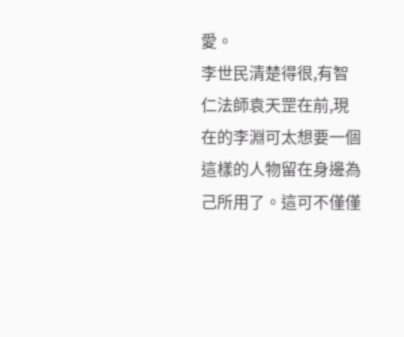愛。
李世民清楚得很,有智仁法師袁天罡在前,現在的李淵可太想要一個這樣的人物留在身邊為己所用了。這可不僅僅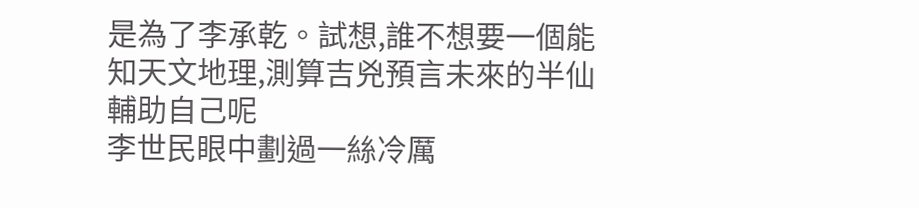是為了李承乾。試想,誰不想要一個能知天文地理,測算吉兇預言未來的半仙輔助自己呢
李世民眼中劃過一絲冷厲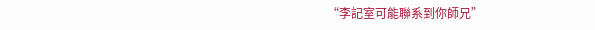“李記室可能聯系到你師兄”